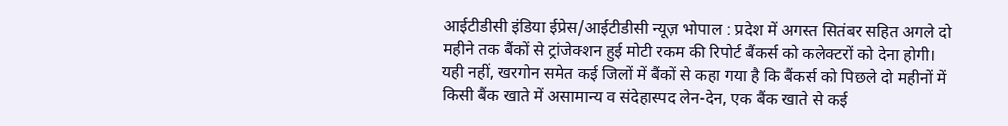आईटीडीसी इंडिया ईप्रेस/आईटीडीसी न्यूज़ भोपाल : प्रदेश में अगस्त सितंबर सहित अगले दो महीने तक बैंकों से ट्रांजेक्शन हुई मोटी रकम की रिपोर्ट बैंकर्स को कलेक्टरों को देना होगी। यही नहीं, खरगोन समेत कई जिलों में बैंकों से कहा गया है कि बैंकर्स को पिछले दो महीनों में किसी बैंक खाते में असामान्य व संदेहास्पद लेन-देन, एक बैंक खाते से कई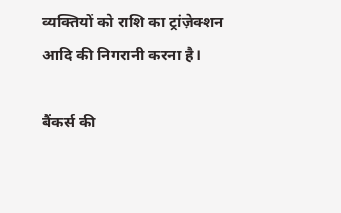व्यक्तियों को राशि का ट्रांज़ेक्शन आदि की निगरानी करना है।

बैंकर्स की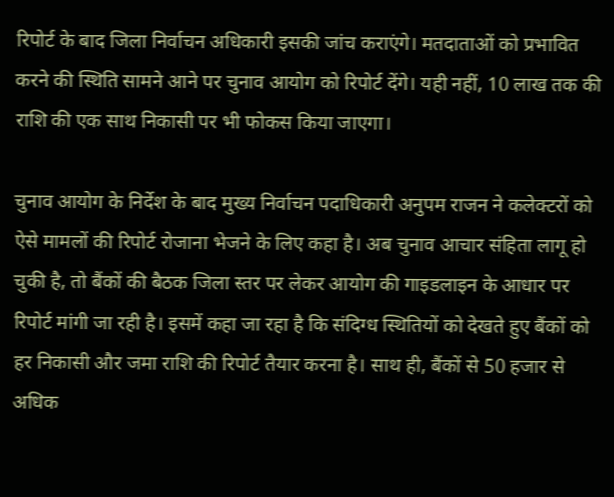रिपोर्ट के बाद जिला निर्वाचन अधिकारी इसकी जांच कराएंगे। मतदाताओं को प्रभावित करने की स्थिति सामने आने पर चुनाव आयोग को रिपोर्ट देंगे। यही नहीं, 10 लाख तक की राशि की एक साथ निकासी पर भी फोकस किया जाएगा।

चुनाव आयोग के निर्देश के बाद मुख्य निर्वाचन पदाधिकारी अनुपम राजन ने कलेक्टरों को ऐसे मामलों की रिपोर्ट रोजाना भेजने के लिए कहा है। अब चुनाव आचार संहिता लागू हो चुकी है, तो बैंकों की बैठक जिला स्तर पर लेकर आयोग की गाइडलाइन के आधार पर रिपोर्ट मांगी जा रही है। इसमें कहा जा रहा है कि संदिग्ध स्थितियों को देखते हुए बैंकों को हर निकासी और जमा राशि की रिपोर्ट तैयार करना है। साथ ही, बैंकों से 50 हजार से अधिक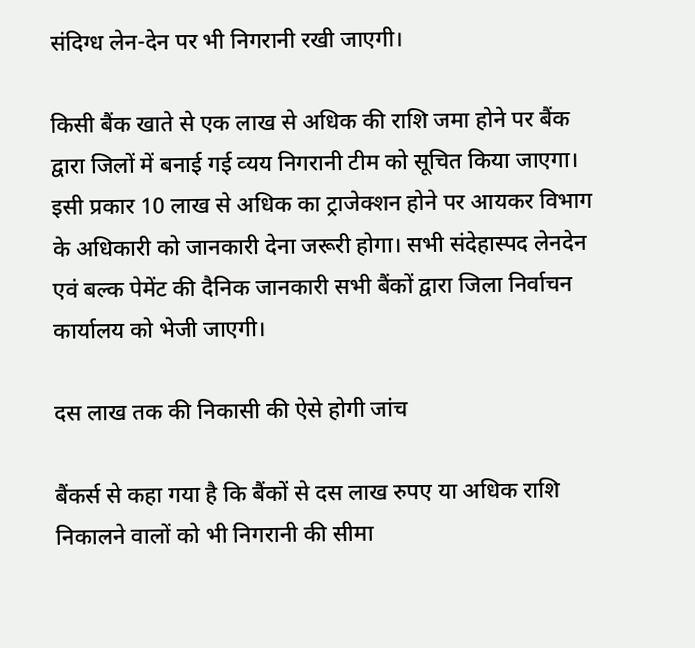संदिग्‍ध लेन-देन पर भी निगरानी रखी जाएगी।

किसी बैंक खाते से एक लाख से अधिक की राशि जमा होने पर बैंक द्वारा जिलों में बनाई गई व्‍यय निगरानी टीम को सूचित किया जाएगा। इसी प्रकार 10 लाख से अधिक का ट्राजेक्‍शन होने पर आयकर विभाग के अधिकारी को जानकारी देना जरूरी होगा। सभी संदेहास्‍पद लेनदेन एवं बल्‍क पेमेंट की दैनिक जानकारी सभी बैंकों द्वारा जिला निर्वाचन कार्यालय को भेजी जाएगी।

दस लाख तक की निकासी की ऐसे होगी जांच

बैंकर्स से कहा गया है कि बैंकों से दस लाख रुपए या अधिक राशि निकालने वालों को भी निगरानी की सीमा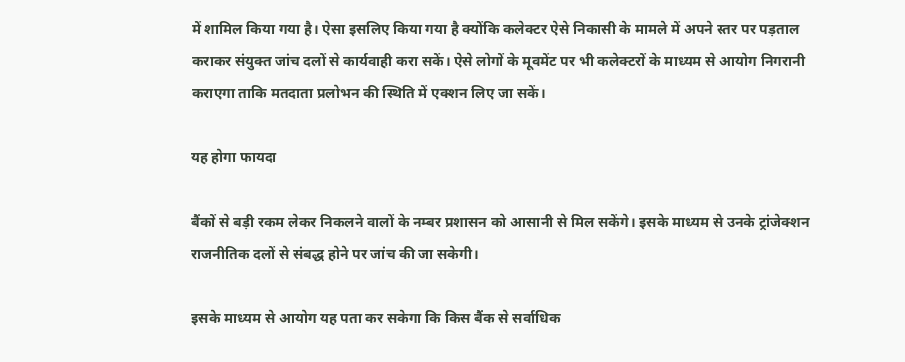में शामिल किया गया है। ऐसा इसलिए किया गया है क्योंकि कलेक्टर ऐसे निकासी के मामले में अपने स्तर पर पड़ताल कराकर संयुक्त जांच दलों से कार्यवाही करा सकें। ऐसे लोगों के मूवमेंट पर भी कलेक्टरों के माध्यम से आयोग निगरानी कराएगा ताकि मतदाता प्रलोभन की स्थिति में एक्शन लिए जा सकें।

यह होगा फायदा

बैंकों से बड़ी रकम लेकर निकलने वालों के नम्बर प्रशासन को आसानी से मिल सकेंगे। इसके माध्यम से उनके ट्रांजेक्शन राजनीतिक दलों से संबद्ध होने पर जांच की जा सकेगी।

इसके माध्यम से आयोग यह पता कर सकेगा कि किस बैंक से सर्वाधिक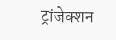ट्रांजेक्शन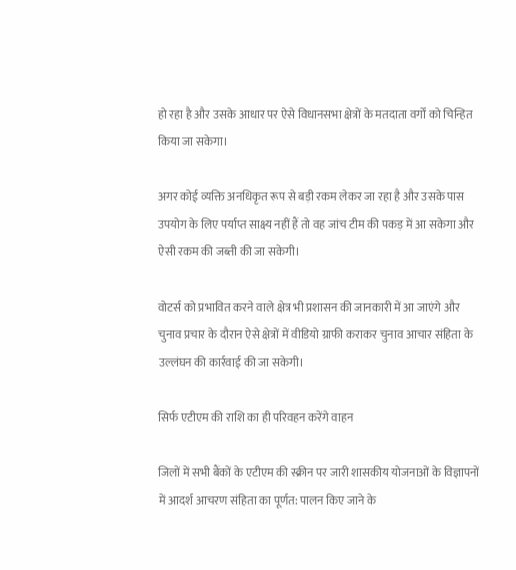हो रहा है और उसके आधार पर ऐसे विधानसभा क्षेत्रों के मतदाता वर्गों को चिन्हित किया जा सकेगा।

अगर कोई व्यक्ति अनधिकृत रूप से बड़ी रकम लेकर जा रहा है और उसके पास उपयोग के लिए पर्याप्त साक्ष्य नहीं हैं तो वह जांच टीम की पकड़ में आ सकेगा और ऐसी रकम की जब्ती की जा सकेगी।

वोटर्स को प्रभावित करने वाले क्षेत्र भी प्रशासन की जानकारी में आ जाएंगे और चुनाव प्रचार के दौरान ऐसे क्षेत्रों में वीडियो ग्राफी कराकर चुनाव आचार संहिता के उल्लंघन की कार्रवाई की जा सकेगी।

सिर्फ एटीएम की राशि का ही परिवहन करेंगे वाहन

जिलों में सभी बैंकों के एटीएम की स्क्रीन पर जारी शासकीय योजनाओं के विज्ञापनों में आदर्श आचरण संहिता का पूर्णत: पालन किए जाने के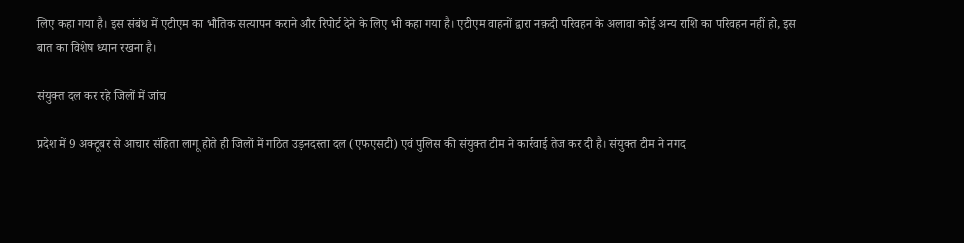लिए कहा गया है। इस संबंध में एटीएम का भौतिक सत्यापन कराने और रिपोर्ट देने के लिए भी कहा गया है। एटीएम वाहनों द्वारा नक़दी परिवहन के अलावा कोई अन्य राशि का परिवहन नहीं हो, इस बात का विशेष ध्यान रखना है।

संयुक्त दल कर रहे जिलों में जांच

प्रदेश में 9 अक्टूबर से आचार संहिता लागू होते ही जिलों में गठित उड़नदस्ता दल (एफएसटी) एवं पुलिस की संयुक्त टीम ने कार्रवाई तेज कर दी है। संयुक्त टीम ने नगद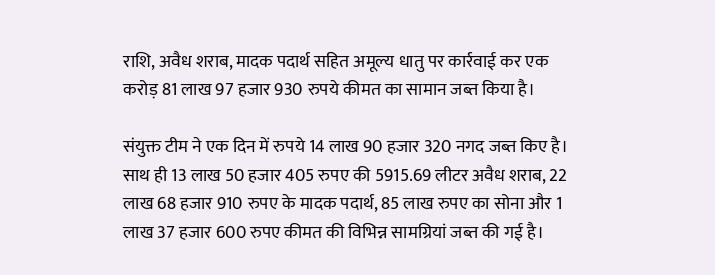राशि, अवैध शराब, मादक पदार्थ सहित अमूल्य धातु पर कार्रवाई कर एक करोड़ 81 लाख 97 हजार 930 रुपये कीमत का सामान जब्त किया है।

संयुक्त टीम ने एक दिन में रुपये 14 लाख 90 हजार 320 नगद जब्त किए है। साथ ही 13 लाख 50 हजार 405 रुपए की 5915.69 लीटर अवैध शराब, 22 लाख 68 हजार 910 रुपए के मादक पदार्थ, 85 लाख रुपए का सोना और 1 लाख 37 हजार 600 रुपए कीमत की विभिन्न सामग्रियां जब्त की गई है।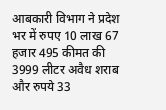आबकारी विभाग ने प्रदेश भर में रुपए 10 लाख 67 हजार 495 कीमत की 3999 लीटर अवैध शराब और रुपये 33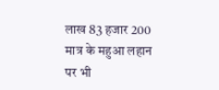लाख 83 हजार 200 मात्र के महुआ लहान पर भी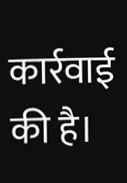कार्रवाई की है।